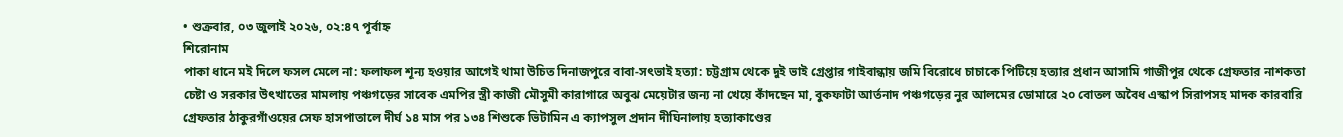• শুক্রবার, ০৩ জুলাই ২০২৬, ০২:৪৭ পূর্বাহ্ন
শিরোনাম
পাকা ধানে মই দিলে ফসল মেলে না: ফলাফল শূন্য হওয়ার আগেই থামা উচিত দিনাজপুরে বাবা-সৎভাই হত্যা: চট্টগ্রাম থেকে দুই ভাই গ্রেপ্তার গাইবান্ধায় জমি বিরোধে চাচাকে পিটিয়ে হত্যার প্রধান আসামি গাজীপুর থেকে গ্রেফতার নাশকতা চেষ্টা ও সরকার উৎখাতের মামলায় পঞ্চগড়ের সাবেক এমপির স্ত্রী কাজী মৌসুমী কারাগারে অবুঝ মেয়েটার জন্য না খেয়ে কাঁদছেন মা, বুকফাটা আর্তনাদ পঞ্চগড়ের নুর আলমের ডোমারে ২০ বোতল অবৈধ এস্কাপ সিরাপসহ মাদক কারবারি গ্রেফতার ঠাকুরগাঁওয়ের সেফ হাসপাতালে দীর্ঘ ১৪ মাস পর ১৩৪ শিশুকে ভিটামিন এ ক্যাপসুল প্রদান দীঘিনালায় হত্যাকাণ্ডের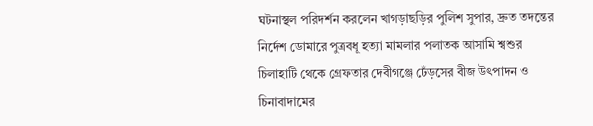ঘটনাস্থল পরিদর্শন করলেন খাগড়াছড়ির পুলিশ সুপার, দ্রুত তদন্তের নির্দেশ ডোমারে পুত্রবধূ হত্যা মামলার পলাতক আসামি শ্বশুর চিলাহাটি থেকে গ্রেফতার দেবীগঞ্জে ঢেঁড়সের বীজ উৎপাদন ও চিনাবাদামের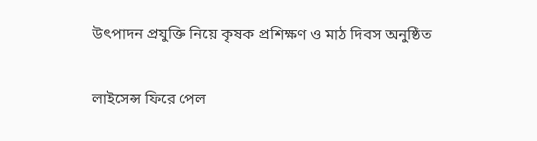উৎপাদন প্রযুক্তি নিয়ে কৃষক প্রশিক্ষণ ও মাঠ দিবস অনুষ্ঠিত

লাইসেন্স ফিরে পেল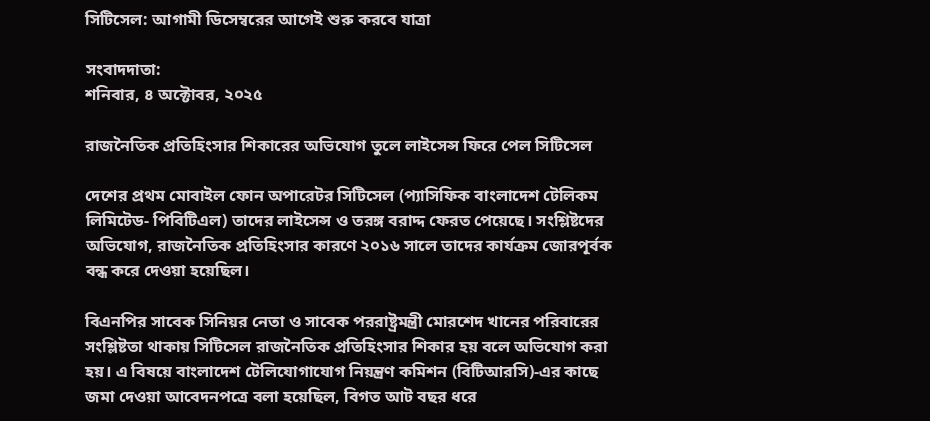সিটিসেল: আগামী ডিসেম্বরের আগেই শুরু করবে যাত্রা

সংবাদদাতা:
শনিবার, ৪ অক্টোবর, ২০২৫

রাজনৈতিক প্রতিহিংসার শিকারের অভিযোগ তুলে লাইসেন্স ফিরে পেল সিটিসেল

দেশের প্রথম মোবাইল ফোন অপারেটর সিটিসেল (প্যাসিফিক বাংলাদেশ টেলিকম লিমিটেড- পিবিটিএল) তাদের লাইসেন্স ও তরঙ্গ বরাদ্দ ফেরত পেয়েছে। সংশ্লিষ্টদের অভিযোগ, রাজনৈতিক প্রতিহিংসার কারণে ২০১৬ সালে তাদের কার্যক্রম জোরপূর্বক বন্ধ করে দেওয়া হয়েছিল।

বিএনপির সাবেক সিনিয়র নেতা ও সাবেক পররাষ্ট্রমন্ত্রী মোরশেদ খানের পরিবারের সংশ্লিষ্টতা থাকায় সিটিসেল রাজনৈতিক প্রতিহিংসার শিকার হয় বলে অভিযোগ করা হয়। এ বিষয়ে বাংলাদেশ টেলিযোগাযোগ নিয়ন্ত্রণ কমিশন (বিটিআরসি)-এর কাছে জমা দেওয়া আবেদনপত্রে বলা হয়েছিল, বিগত আট বছর ধরে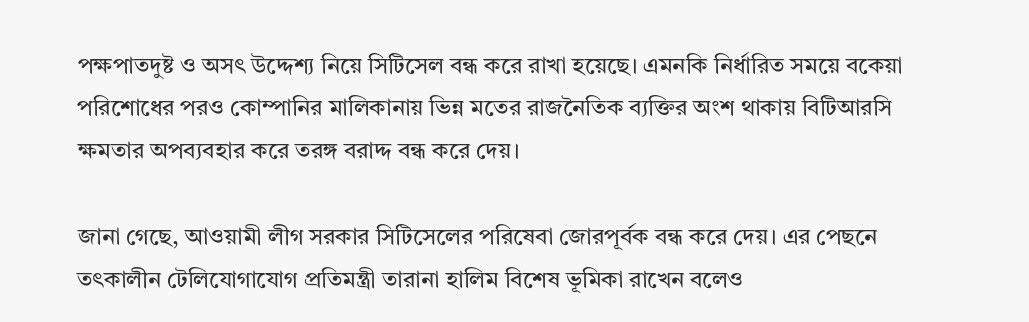পক্ষপাতদুষ্ট ও অসৎ উদ্দেশ্য নিয়ে সিটিসেল বন্ধ করে রাখা হয়েছে। এমনকি নির্ধারিত সময়ে বকেয়া পরিশোধের পরও কোম্পানির মালিকানায় ভিন্ন মতের রাজনৈতিক ব্যক্তির অংশ থাকায় বিটিআরসি ক্ষমতার অপব্যবহার করে তরঙ্গ বরাদ্দ বন্ধ করে দেয়।

জানা গেছে, আওয়ামী লীগ সরকার সিটিসেলের পরিষেবা জোরপূর্বক বন্ধ করে দেয়। এর পেছনে তৎকালীন টেলিযোগাযোগ প্রতিমন্ত্রী তারানা হালিম বিশেষ ভূমিকা রাখেন বলেও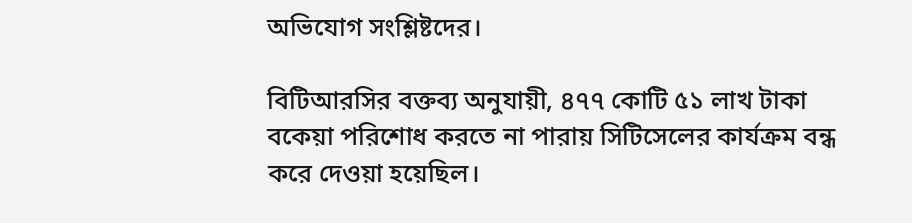অভিযোগ সংশ্লিষ্টদের।

বিটিআরসির বক্তব্য অনুযায়ী, ৪৭৭ কোটি ৫১ লাখ টাকা বকেয়া পরিশোধ করতে না পারায় সিটিসেলের কার্যক্রম বন্ধ করে দেওয়া হয়েছিল।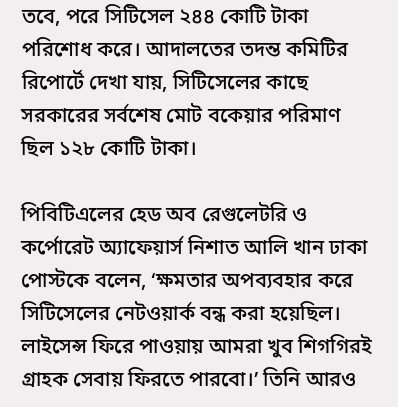তবে, পরে সিটিসেল ২৪৪ কোটি টাকা পরিশোধ করে। আদালতের তদন্ত কমিটির রিপোর্টে দেখা যায়, সিটিসেলের কাছে সরকারের সর্বশেষ মোট বকেয়ার পরিমাণ ছিল ১২৮ কোটি টাকা।

পিবিটিএলের হেড অব রেগুলেটরি ও কর্পোরেট অ্যাফেয়ার্স নিশাত আলি খান ঢাকা পোস্টকে বলেন, ‘ক্ষমতার অপব্যবহার করে সিটিসেলের নেটওয়ার্ক বন্ধ করা হয়েছিল। লাইসেন্স ফিরে পাওয়ায় আমরা খুব শিগগিরই গ্রাহক সেবায় ফিরতে পারবো।’ তিনি আরও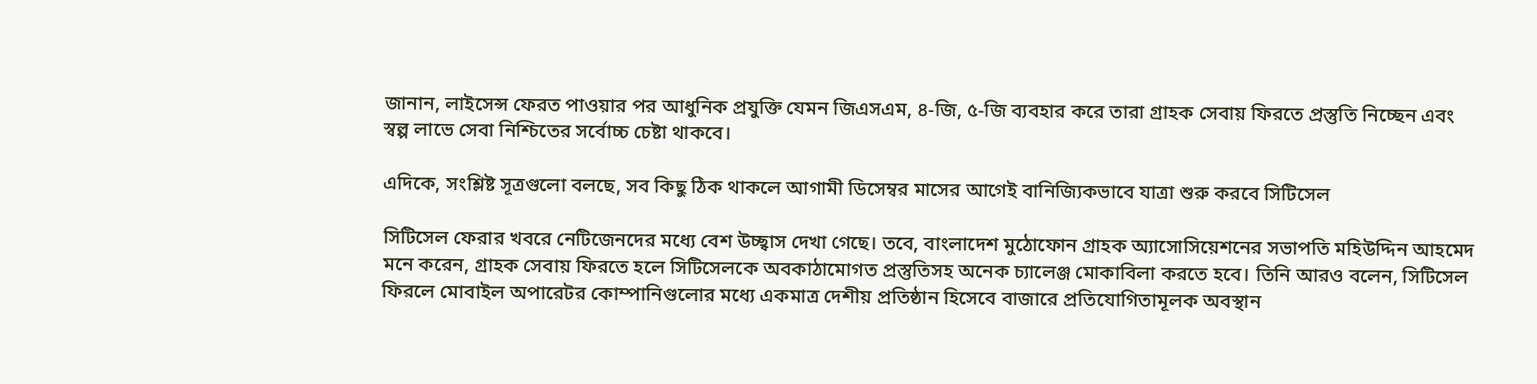জানান, লাইসেন্স ফেরত পাওয়ার পর আধুনিক প্রযুক্তি যেমন জিএসএম, ৪-জি, ৫-জি ব্যবহার করে তারা গ্রাহক সেবায় ফিরতে প্রস্তুতি নিচ্ছেন এবং স্বল্প লাভে সেবা নিশ্চিতের সর্বোচ্চ চেষ্টা থাকবে।

এদিকে, সংশ্লিষ্ট সূত্রগুলো বলছে, সব কিছু ঠিক থাকলে আগামী ডিসেম্বর মাসের আগেই বানিজ্যিকভাবে যাত্রা শুরু করবে সিটিসেল

সিটিসেল ফেরার খবরে নেটিজেনদের মধ্যে বেশ উচ্ছ্বাস দেখা গেছে। তবে, বাংলাদেশ মুঠোফোন গ্রাহক অ্যাসোসিয়েশনের সভাপতি মহিউদ্দিন আহমেদ মনে করেন, গ্রাহক সেবায় ফিরতে হলে সিটিসেলকে অবকাঠামোগত প্রস্তুতিসহ অনেক চ্যালেঞ্জ মোকাবিলা করতে হবে। তিনি আরও বলেন, সিটিসেল ফিরলে মোবাইল অপারেটর কোম্পানিগুলোর মধ্যে একমাত্র দেশীয় প্রতিষ্ঠান হিসেবে বাজারে প্রতিযোগিতামূলক অবস্থান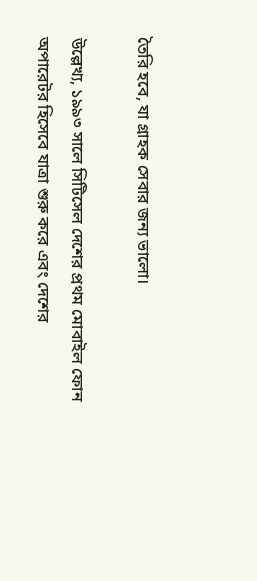তৈরি হবে, যা গ্রাহক সেবার জন্য ভালো।

উল্লেখ্য, ১৯৯৩ সালে সিটিসেল দেশের প্রথম মোবাইল ফোন অপারেটর হিসেবে যাত্রা শুরু করে এবং দেশের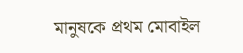মানুষকে প্রথম মোবাইল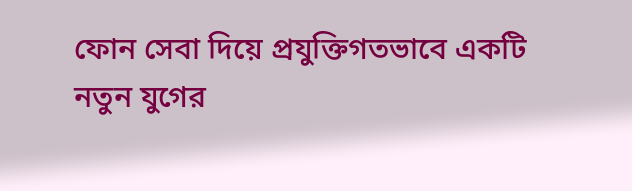ফোন সেবা দিয়ে প্রযুক্তিগতভাবে একটি নতুন যুগের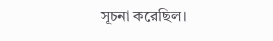সূচনা করেছিল।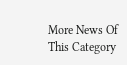More News Of This Category